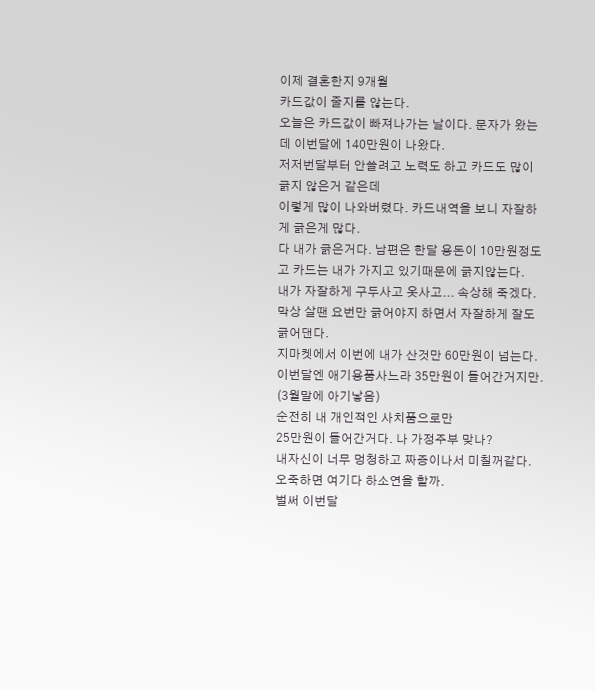이제 결혼한지 9개월
카드값이 줄지를 않는다.
오늘은 카드값이 빠져나가는 날이다. 문자가 왔는데 이번달에 140만원이 나왔다.
저저번달부터 안쓸려고 노력도 하고 카드도 많이 긁지 않은거 같은데
이렇게 많이 나와버렸다. 카드내역을 보니 자잘하게 긁은게 많다.
다 내가 긁은거다. 남편은 한달 용돈이 10만원정도고 카드는 내가 가지고 있기때문에 긁지않는다.
내가 자잘하게 구두사고 옷사고... 속상해 죽겠다.
막상 살땐 요번만 긁어야지 하면서 자잘하게 잘도 긁어댄다.
지마켓에서 이번에 내가 산것만 60만원이 넘는다.
이번달엔 애기용품사느라 35만원이 들어간거지만. (3월말에 아기낳음)
순전히 내 개인적인 사치품으로만
25만원이 들어간거다. 나 가정주부 맞나?
내자신이 너무 멍청하고 짜증이나서 미칠꺼같다. 오죽하면 여기다 하소연을 할까.
벌써 이번달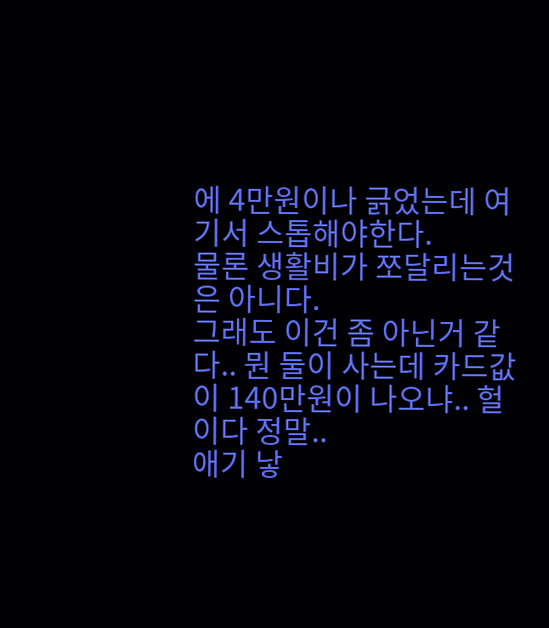에 4만원이나 긁었는데 여기서 스톱해야한다.
물론 생활비가 쪼달리는것은 아니다.
그래도 이건 좀 아닌거 같다.. 뭔 둘이 사는데 카드값이 140만원이 나오냐.. 헐이다 정말..
애기 낳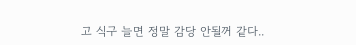고 식구 늘면 정말 감당 안될꺼 같다..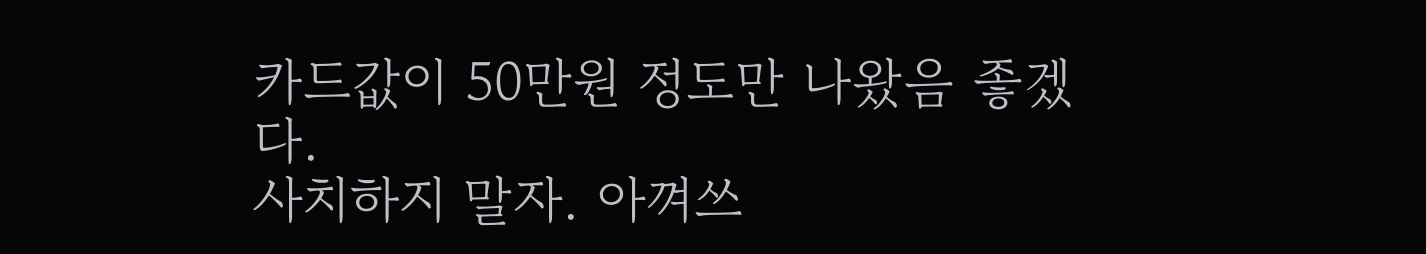카드값이 50만원 정도만 나왔음 좋겠다.
사치하지 말자. 아껴쓰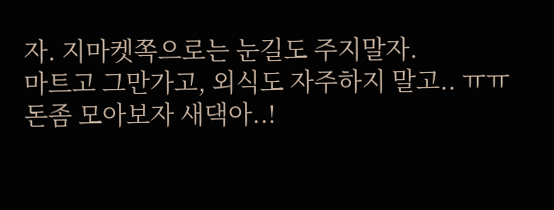자. 지마켓쪽으로는 눈길도 주지말자.
마트고 그만가고, 외식도 자주하지 말고.. ㅠㅠ
돈좀 모아보자 새댁아..!